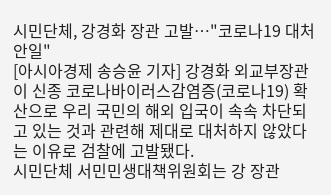시민단체, 강경화 장관 고발…"코로나19 대처 안일"
[아시아경제 송승윤 기자] 강경화 외교부장관이 신종 코로나바이러스감염증(코로나19) 확산으로 우리 국민의 해외 입국이 속속 차단되고 있는 것과 관련해 제대로 대처하지 않았다는 이유로 검찰에 고발됐다.
시민단체 서민민생대책위원회는 강 장관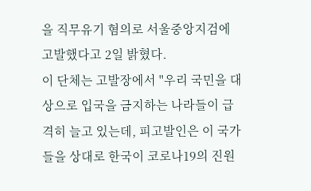을 직무유기 혐의로 서울중앙지검에 고발했다고 2일 밝혔다.
이 단체는 고발장에서 "우리 국민을 대상으로 입국을 금지하는 나라들이 급격히 늘고 있는데, 피고발인은 이 국가들을 상대로 한국이 코로나19의 진원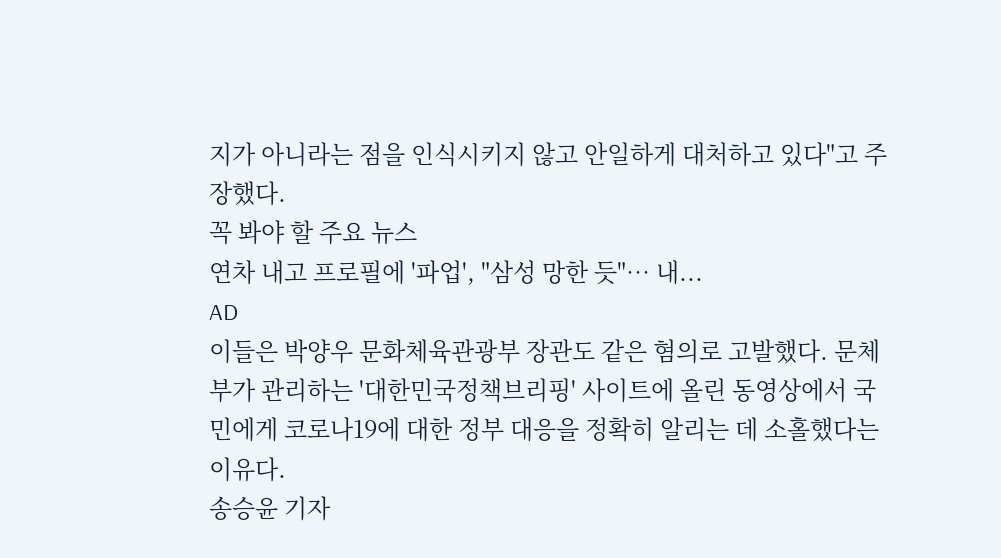지가 아니라는 점을 인식시키지 않고 안일하게 대처하고 있다"고 주장했다.
꼭 봐야 할 주요 뉴스
연차 내고 프로필에 '파업', "삼성 망한 듯"… 내...
AD
이들은 박양우 문화체육관광부 장관도 같은 혐의로 고발했다. 문체부가 관리하는 '대한민국정책브리핑' 사이트에 올린 동영상에서 국민에게 코로나19에 대한 정부 대응을 정확히 알리는 데 소홀했다는 이유다.
송승윤 기자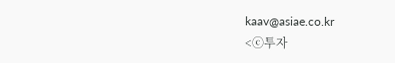kaav@asiae.co.kr
<ⓒ투자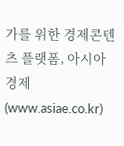가를 위한 경제콘텐츠 플랫폼, 아시아경제(www.asiae.co.kr)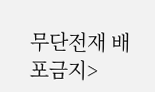무단전재 배포금지>